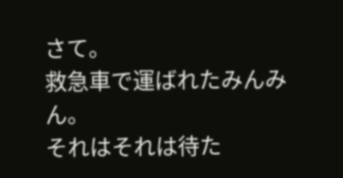さて。
救急車で運ばれたみんみん。
それはそれは待た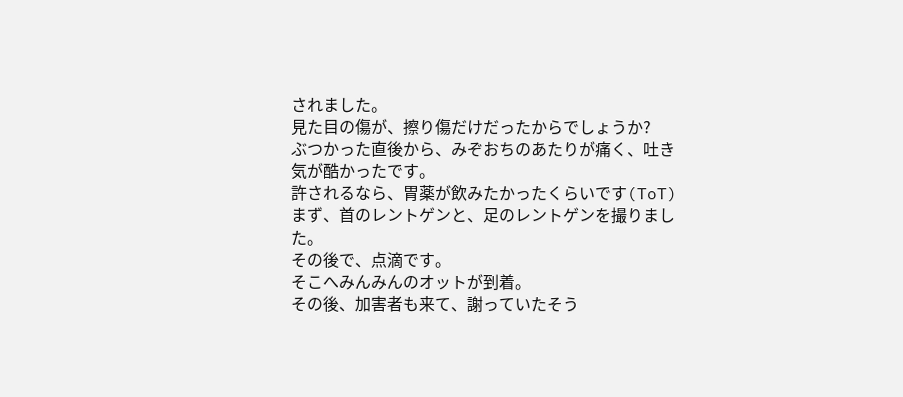されました。
見た目の傷が、擦り傷だけだったからでしょうか?
ぶつかった直後から、みぞおちのあたりが痛く、吐き気が酷かったです。
許されるなら、胃薬が飲みたかったくらいです(ToT)
まず、首のレントゲンと、足のレントゲンを撮りました。
その後で、点滴です。
そこへみんみんのオットが到着。
その後、加害者も来て、謝っていたそう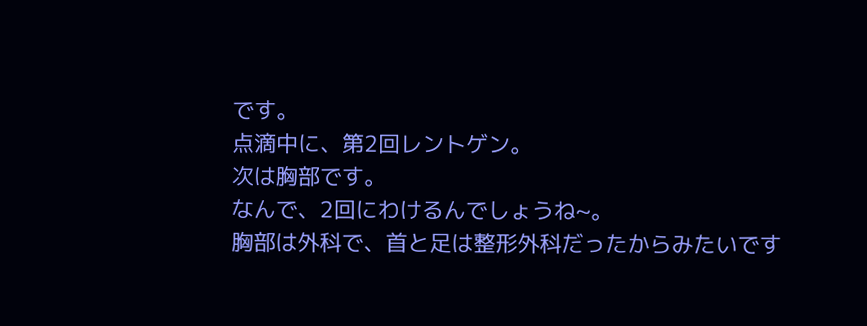です。
点滴中に、第2回レントゲン。
次は胸部です。
なんで、2回にわけるんでしょうね~。
胸部は外科で、首と足は整形外科だったからみたいです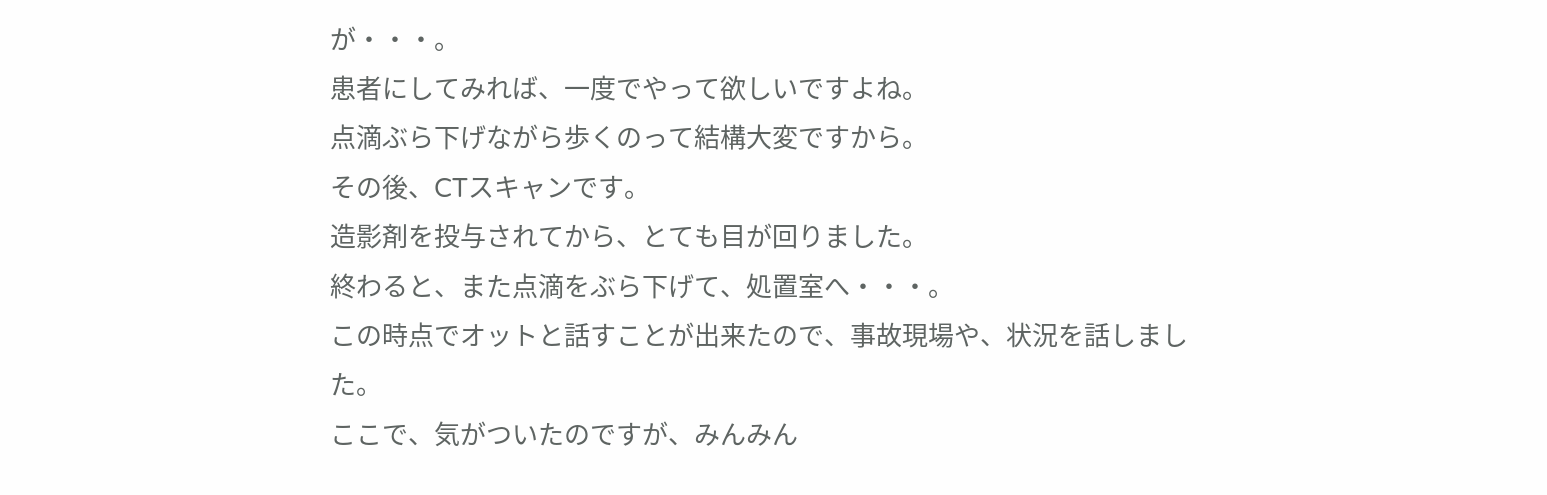が・・・。
患者にしてみれば、一度でやって欲しいですよね。
点滴ぶら下げながら歩くのって結構大変ですから。
その後、CTスキャンです。
造影剤を投与されてから、とても目が回りました。
終わると、また点滴をぶら下げて、処置室へ・・・。
この時点でオットと話すことが出来たので、事故現場や、状況を話しました。
ここで、気がついたのですが、みんみん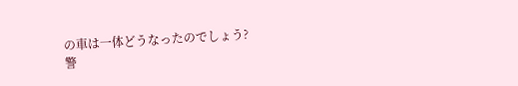の車は一体どうなったのでしょう?
警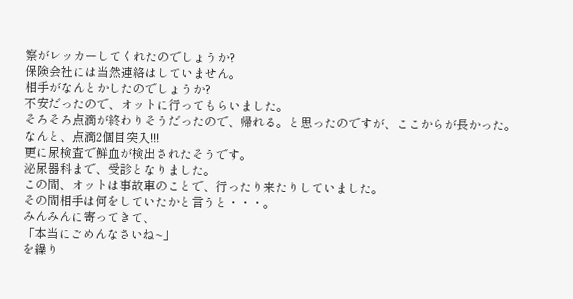察がレッカーしてくれたのでしょうか?
保険会社には当然連絡はしていません。
相手がなんとかしたのでしょうか?
不安だったので、オットに行ってもらいました。
そろそろ点滴が終わりそうだったので、帰れる。と思ったのですが、ここからが長かった。
なんと、点滴2個目突入!!!
更に尿検査で鮮血が検出されたそうです。
泌尿器科まで、受診となりました。
この間、オットは事故車のことで、行ったり来たりしていました。
その間相手は何をしていたかと言うと・・・。
みんみんに寄ってきて、
「本当にごめんなさいね~」
を繰り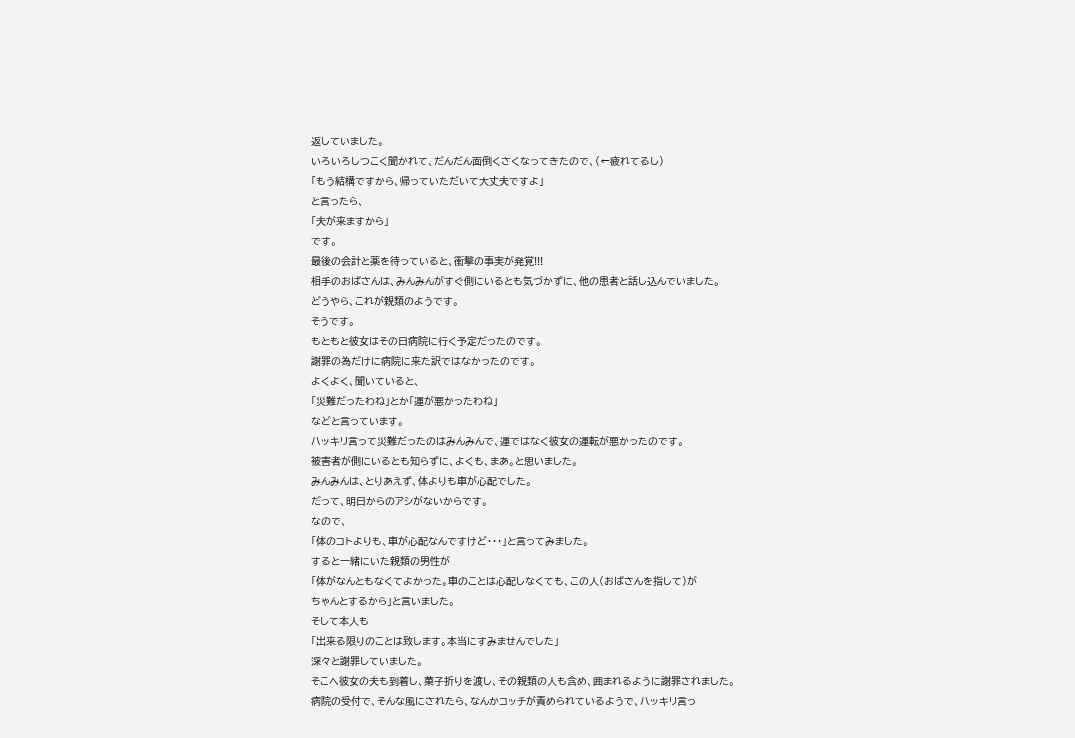返していました。
いろいろしつこく聞かれて、だんだん面倒くさくなってきたので、(←疲れてるし)
「もう結構ですから、帰っていただいて大丈夫ですよ」
と言ったら、
「夫が来ますから」
です。
最後の会計と薬を待っていると、衝撃の事実が発覚!!!
相手のおばさんは、みんみんがすぐ側にいるとも気づかずに、他の患者と話し込んでいました。
どうやら、これが親類のようです。
そうです。
もともと彼女はその日病院に行く予定だったのです。
謝罪の為だけに病院に来た訳ではなかったのです。
よくよく、聞いていると、
「災難だったわね」とか「運が悪かったわね」
などと言っています。
ハッキリ言って災難だったのはみんみんで、運ではなく彼女の運転が悪かったのです。
被害者が側にいるとも知らずに、よくも、まあ。と思いました。
みんみんは、とりあえず、体よりも車が心配でした。
だって、明日からのアシがないからです。
なので、
「体のコトよりも、車が心配なんですけど・・・」と言ってみました。
すると一緒にいた親類の男性が
「体がなんともなくてよかった。車のことは心配しなくても、この人(おばさんを指して)が
ちゃんとするから」と言いました。
そして本人も
「出来る限りのことは致します。本当にすみませんでした」
深々と謝罪していました。
そこへ彼女の夫も到着し、菓子折りを渡し、その親類の人も含め、囲まれるように謝罪されました。
病院の受付で、そんな風にされたら、なんかコッチが責められているようで、ハッキリ言っ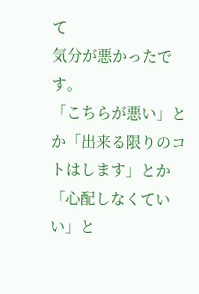て
気分が悪かったです。
「こちらが悪い」とか「出来る限りのコトはします」とか「心配しなくていい」と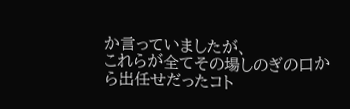か言っていましたが、
これらが全てその場しのぎの口から出任せだったコト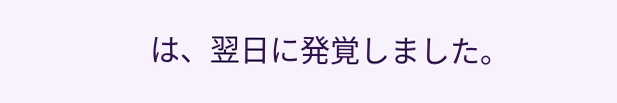は、翌日に発覚しました。